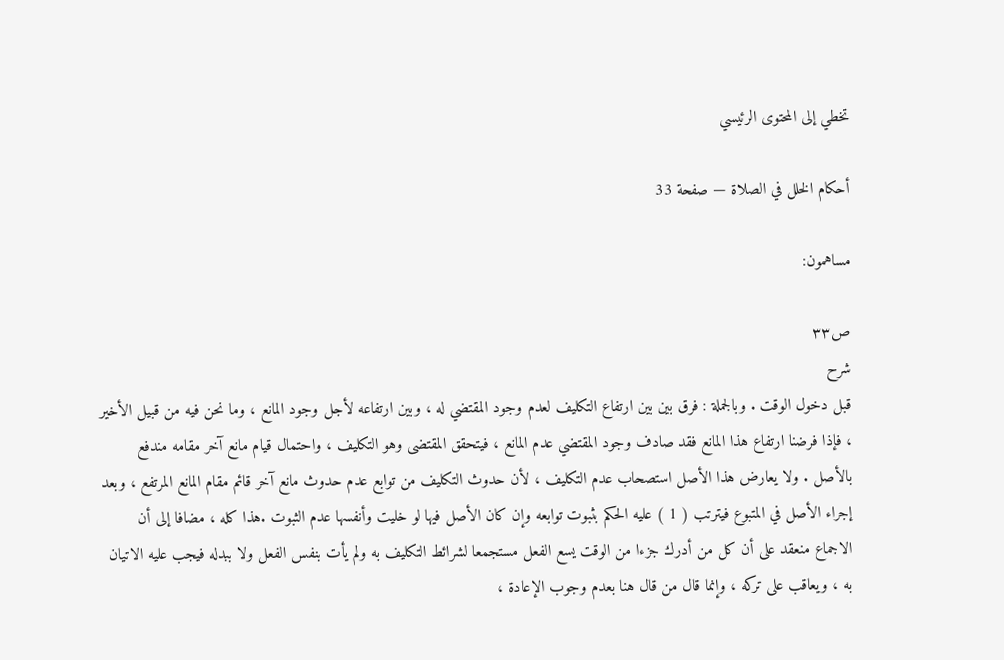تخطي إلى المحتوى الرئيسي

أحكام الخلل في الصلاة — صفحة 33

مساهمون:

ص٣٣
شرح
قبل دخول الوقت . وبالجملة : فرق بين بين ارتفاع التكليف لعدم وجود المقتضي له ، وبين ارتفاعه لأجل وجود المانع ، وما نحن فيه من قبيل الأخير ، فإذا فرضنا ارتفاع هذا المانع فقد صادف وجود المقتضي عدم المانع ، فيتحقق المقتضى وهو التكليف ، واحتمال قيام مانع آخر مقامه مندفع بالأصل . ولا يعارض هذا الأصل استصحاب عدم التكليف ، لأن حدوث التكليف من توابع عدم حدوث مانع آخر قائم مقام المانع المرتفع ، وبعد إجراء الأصل في المتبوع فيترتب ( 1 ) عليه الحكم بثبوت توابعه وإن كان الأصل فيها لو خليت وأنفسها عدم الثبوت .هذا كله ، مضافا إلى أن الاجماع منعقد على أن كل من أدرك جزءا من الوقت يسع الفعل مستجمعا لشرائط التكليف به ولم يأت بنفس الفعل ولا ببدله فيجب عليه الاتيان به ، ويعاقب على تركه ، وإنما قال من قال هنا بعدم وجوب الإعادة ،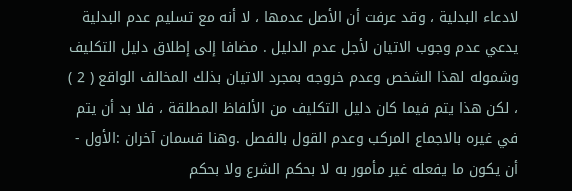لادعاء البدلية ، وقد عرفت أن الأصل عدمها ، لا أنه مع تسليم عدم البدلية يدعي عدم وجوب الاتيان لأجل عدم الدليل . مضافا إلى إطلاق دليل التكليف وشموله لهذا الشخص وعدم خروجه بمجرد الاتيان بذلك المخالف الواقع ( 2 ) ، لكن هذا يتم فيما كان دليل التكليف من الألفاظ المطلقة ، فلا بد أن يتم في غيره بالاجماع المركب وعدم القول بالفصل .وهنا قسمان آخران :الأول - أن يكون ما يفعله غير مأمور به لا بحكم الشرع ولا بحكم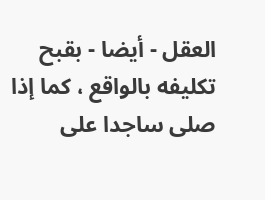العقل - أيضا - بقبح تكليفه بالواقع ، كما إذا صلى ساجدا على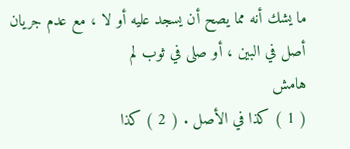ما يشك أنه مما يصح أن يسجد عليه أو لا ، مع عدم جريان أصل في البين ، أو صلى في ثوب لم
هامش
( 1 ) كذا في الأصل . ( 2 ) كذا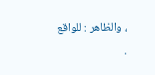، والظاهر : للواقع .